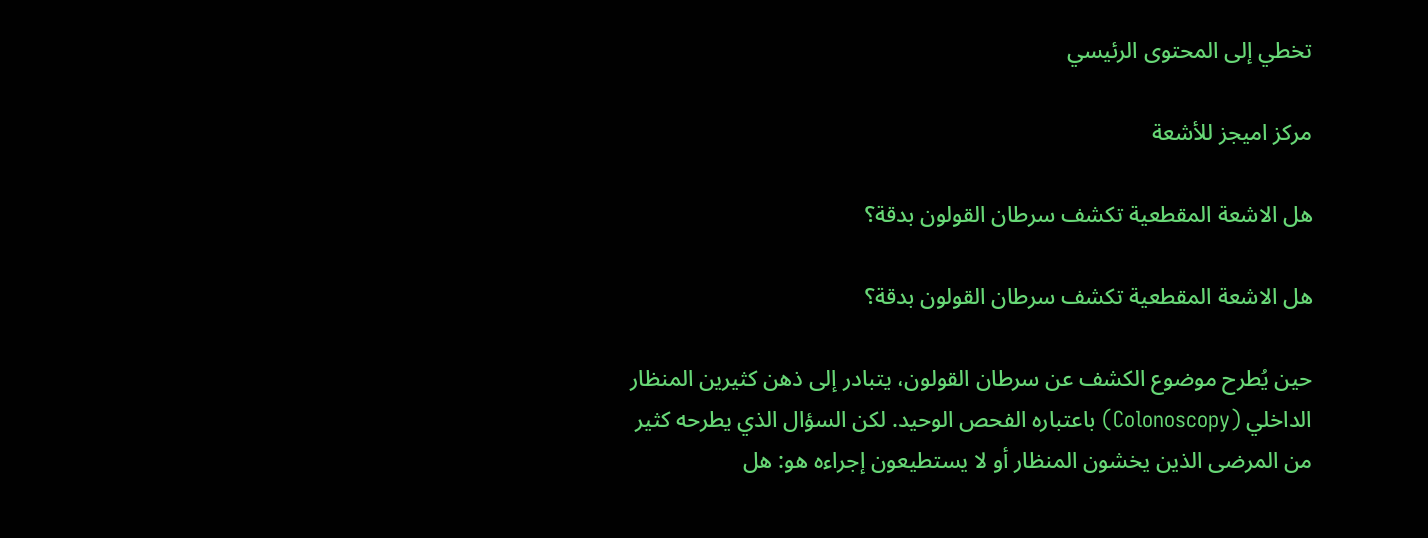تخطي إلى المحتوى الرئيسي

مركز اميجز للأشعة

هل الاشعة المقطعية تكشف سرطان القولون بدقة؟

هل الاشعة المقطعية تكشف سرطان القولون بدقة؟

حين يُطرح موضوع الكشف عن سرطان القولون، يتبادر إلى ذهن كثيرين المنظار الداخلي (Colonoscopy) باعتباره الفحص الوحيد. لكن السؤال الذي يطرحه كثير من المرضى الذين يخشون المنظار أو لا يستطيعون إجراءه هو: هل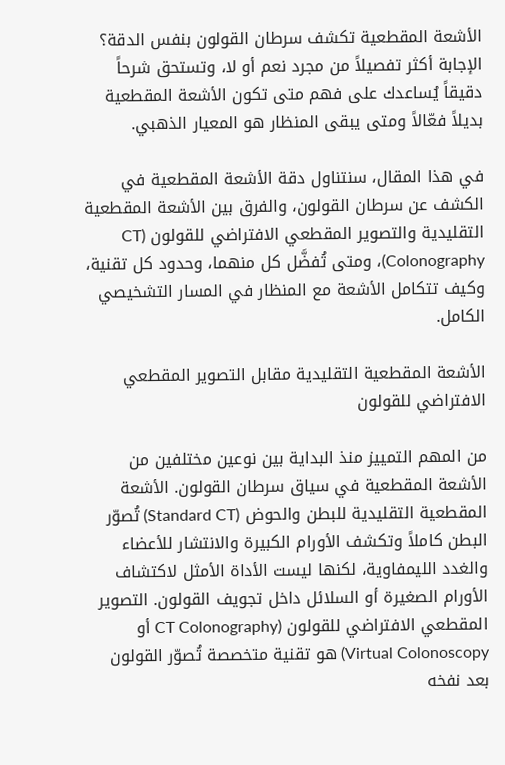الأشعة المقطعية تكشف سرطان القولون بنفس الدقة؟ الإجابة أكثر تفصيلاً من مجرد نعم أو لا، وتستحق شرحاً دقيقاً يُساعدك على فهم متى تكون الأشعة المقطعية بديلاً فعّالاً ومتى يبقى المنظار هو المعيار الذهبي.

في هذا المقال، سنتناول دقة الأشعة المقطعية في الكشف عن سرطان القولون، والفرق بين الأشعة المقطعية التقليدية والتصوير المقطعي الافتراضي للقولون (CT Colonography)، ومتى تُفضَّل كل منهما، وحدود كل تقنية، وكيف تتكامل الأشعة مع المنظار في المسار التشخيصي الكامل.

الأشعة المقطعية التقليدية مقابل التصوير المقطعي الافتراضي للقولون

من المهم التمييز منذ البداية بين نوعين مختلفين من الأشعة المقطعية في سياق سرطان القولون. الأشعة المقطعية التقليدية للبطن والحوض (Standard CT) تُصوّر البطن كاملاً وتكشف الأورام الكبيرة والانتشار للأعضاء والغدد الليمفاوية، لكنها ليست الأداة الأمثل لاكتشاف الأورام الصغيرة أو السلائل داخل تجويف القولون. التصوير المقطعي الافتراضي للقولون (CT Colonography أو Virtual Colonoscopy) هو تقنية متخصصة تُصوّر القولون بعد نفخه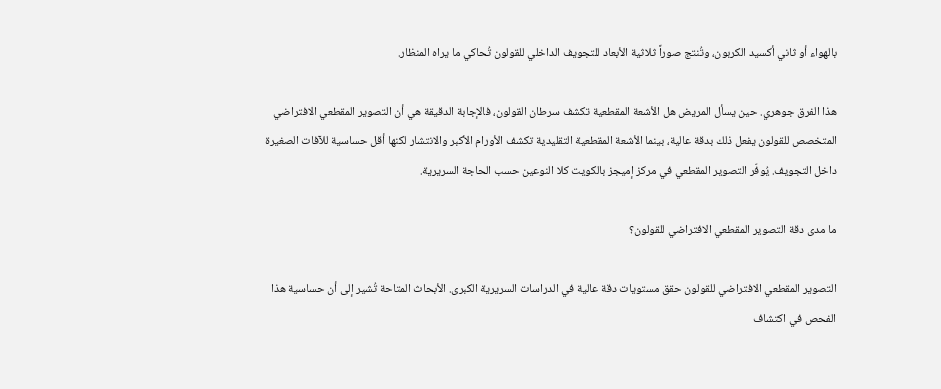بالهواء أو ثاني أكسيد الكربون، وتُنتج صوراً ثلاثية الأبعاد للتجويف الداخلي للقولون تُحاكي ما يراه المنظار.

هذا الفرق جوهري. حين يسأل المريض هل الأشعة المقطعية تكشف سرطان القولون، فالإجابة الدقيقة هي أن التصوير المقطعي الافتراضي المتخصص للقولون يفعل ذلك بدقة عالية، بينما الأشعة المقطعية التقليدية تكشف الأورام الأكبر والانتشار لكنها أقل حساسية للآفات الصغيرة داخل التجويف. يُوفّر التصوير المقطعي في مركز إميجز بالكويت كلا النوعين حسب الحاجة السريرية.

ما مدى دقة التصوير المقطعي الافتراضي للقولون؟

التصوير المقطعي الافتراضي للقولون حقق مستويات دقة عالية في الدراسات السريرية الكبرى. الأبحاث المتاحة تُشير إلى أن حساسية هذا الفحص في اكتشاف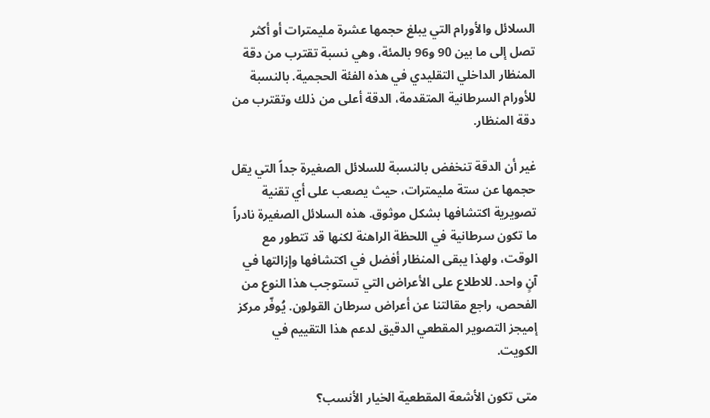السلائل والأورام التي يبلغ حجمها عشرة مليمترات أو أكثر تصل إلى ما بين 90 و96 بالمئة، وهي نسبة تقترب من دقة المنظار الداخلي التقليدي في هذه الفئة الحجمية. بالنسبة للأورام السرطانية المتقدمة، الدقة أعلى من ذلك وتقترب من دقة المنظار.

غير أن الدقة تنخفض بالنسبة للسلائل الصغيرة جداً التي يقل حجمها عن ستة مليمترات، حيث يصعب على أي تقنية تصويرية اكتشافها بشكل موثوق. هذه السلائل الصغيرة نادراً ما تكون سرطانية في اللحظة الراهنة لكنها قد تتطور مع الوقت، ولهذا يبقى المنظار أفضل في اكتشافها وإزالتها في آنٍ واحد. للاطلاع على الأعراض التي تستوجب هذا النوع من الفحص، راجع مقالتنا عن أعراض سرطان القولون. يُوفّر مركز إميجز التصوير المقطعي الدقيق لدعم هذا التقييم في الكويت.

متى تكون الأشعة المقطعية الخيار الأنسب؟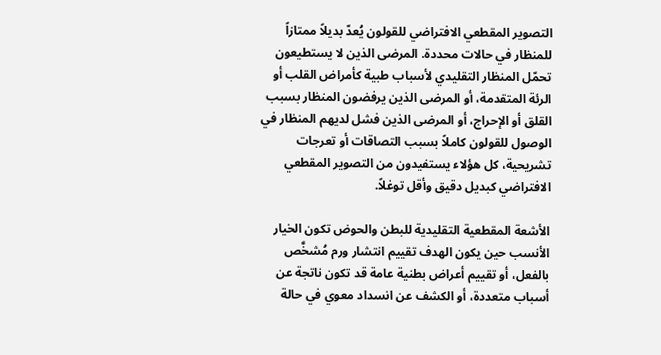التصوير المقطعي الافتراضي للقولون يُعدّ بديلاً ممتازاً للمنظار في حالات محددة. المرضى الذين لا يستطيعون تحمّل المنظار التقليدي لأسباب طبية كأمراض القلب أو الرئة المتقدمة، أو المرضى الذين يرفضون المنظار بسبب القلق أو الإحراج، أو المرضى الذين فشل لديهم المنظار في الوصول للقولون كاملاً بسبب التصاقات أو تعرجات تشريحية، كل هؤلاء يستفيدون من التصوير المقطعي الافتراضي كبديل دقيق وأقل توغلاً.

الأشعة المقطعية التقليدية للبطن والحوض تكون الخيار الأنسب حين يكون الهدف تقييم انتشار ورم مُشخَّص بالفعل، أو تقييم أعراض بطنية عامة قد تكون ناتجة عن أسباب متعددة، أو الكشف عن انسداد معوي في حالة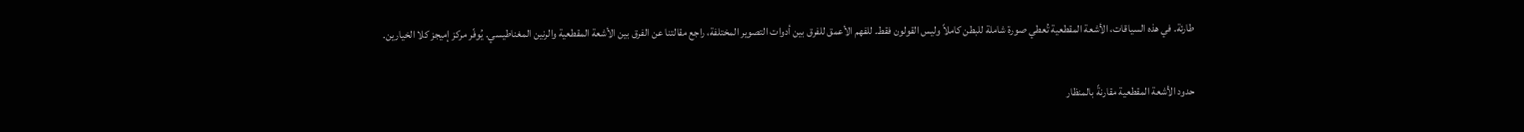طارئة. في هذه السياقات، الأشعة المقطعية تُعطي صورة شاملة للبطن كاملاً وليس القولون فقط. للفهم الأعمق للفرق بين أدوات التصوير المختلفة، راجع مقالتنا عن الفرق بين الأشعة المقطعية والرنين المغناطيسي. يُوفّر مركز إميجز كلا الخيارين.

حدود الأشعة المقطعية مقارنةً بالمنظار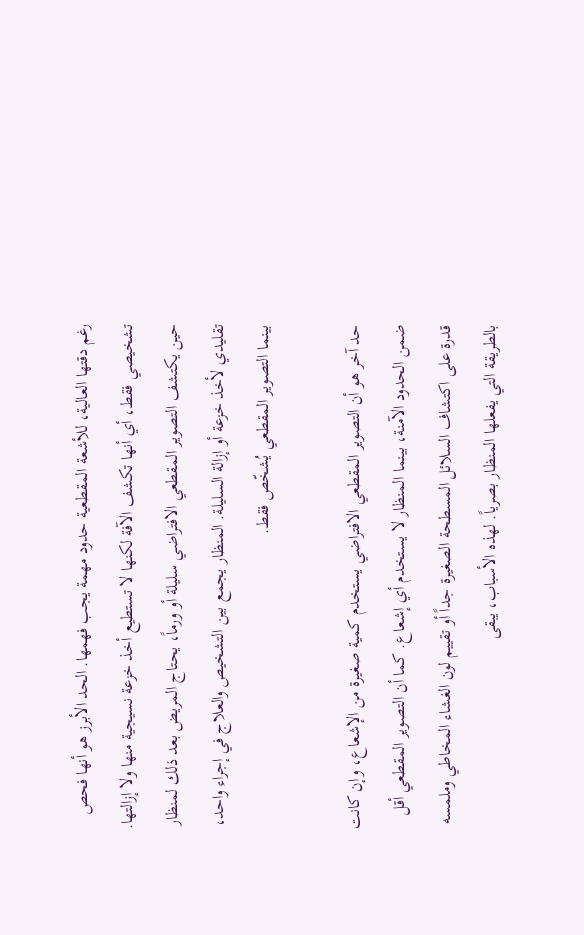رغم دقتها العالية، للأشعة المقطعية حدود مهمة يجب فهمها. الحد الأبرز هو أنها فحص تشخيصي فقط، أي أنها تكشف الآفة لكنها لا تستطيع أخذ خزعة نسيجية منها ولا إزالتها. حين يكتشف التصوير المقطعي الافتراضي سليلة أو ورماً، يحتاج المريض بعد ذلك لمنظار تقليدي لأخذ خزعة أو إزالة السليلة. المنظار يجمع بين التشخيص والعلاج في إجراء واحد، بينما التصوير المقطعي يُشخّص فقط.

حد آخر هو أن التصوير المقطعي الافتراضي يستخدم كمية صغيرة من الإشعاع، وإن كانت ضمن الحدود الآمنة، بينما المنظار لا يستخدم أي إشعاع. كما أن التصوير المقطعي أقل قدرة على اكتشاف السلائل المسطحة الصغيرة جداً أو تقييم لون الغشاء المخاطي وملمسه بالطريقة التي يفعلها المنظار بصرياً. لهذه الأسباب، يبقى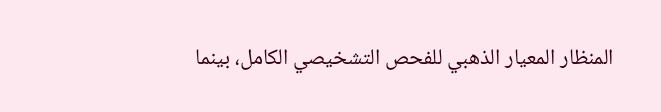المنظار المعيار الذهبي للفحص التشخيصي الكامل، بينما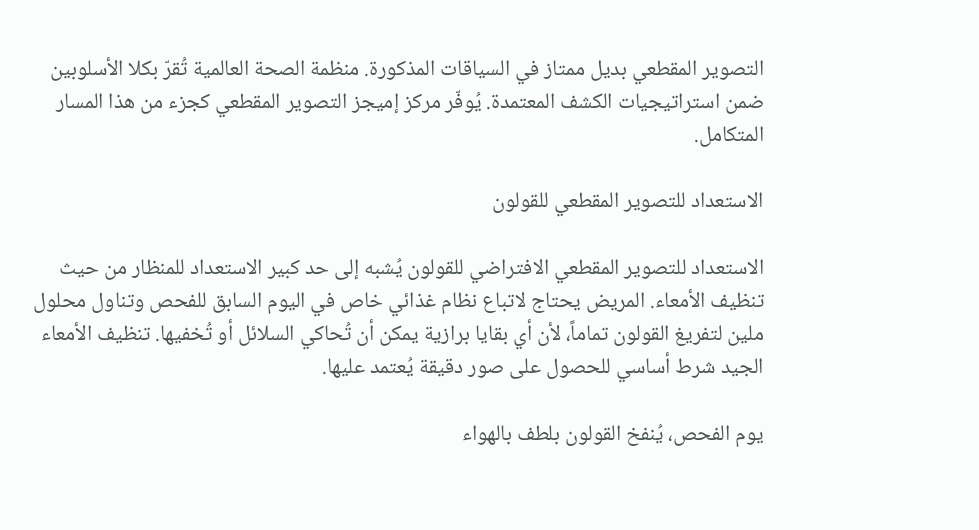التصوير المقطعي بديل ممتاز في السياقات المذكورة. منظمة الصحة العالمية تُقرّ بكلا الأسلوبين ضمن استراتيجيات الكشف المعتمدة. يُوفّر مركز إميجز التصوير المقطعي كجزء من هذا المسار المتكامل.

الاستعداد للتصوير المقطعي للقولون

الاستعداد للتصوير المقطعي الافتراضي للقولون يُشبه إلى حد كبير الاستعداد للمنظار من حيث تنظيف الأمعاء. المريض يحتاج لاتباع نظام غذائي خاص في اليوم السابق للفحص وتناول محلول ملين لتفريغ القولون تماماً، لأن أي بقايا برازية يمكن أن تُحاكي السلائل أو تُخفيها. تنظيف الأمعاء الجيد شرط أساسي للحصول على صور دقيقة يُعتمد عليها.

يوم الفحص، يُنفخ القولون بلطف بالهواء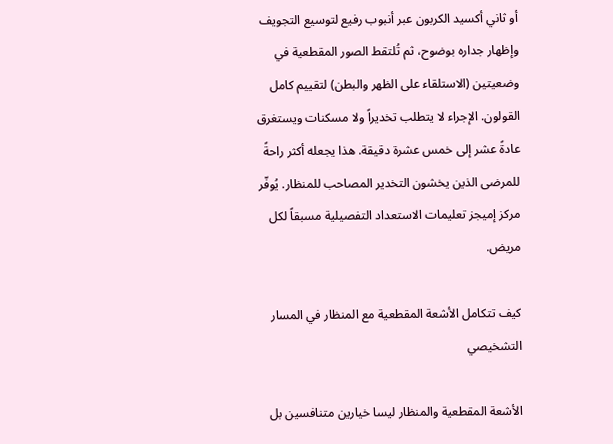أو ثاني أكسيد الكربون عبر أنبوب رفيع لتوسيع التجويف وإظهار جداره بوضوح، ثم تُلتقط الصور المقطعية في وضعيتين (الاستلقاء على الظهر والبطن) لتقييم كامل القولون. الإجراء لا يتطلب تخديراً ولا مسكنات ويستغرق عادةً عشر إلى خمس عشرة دقيقة. هذا يجعله أكثر راحةً للمرضى الذين يخشون التخدير المصاحب للمنظار. يُوفّر مركز إميجز تعليمات الاستعداد التفصيلية مسبقاً لكل مريض.

كيف تتكامل الأشعة المقطعية مع المنظار في المسار التشخيصي

الأشعة المقطعية والمنظار ليسا خيارين متنافسين بل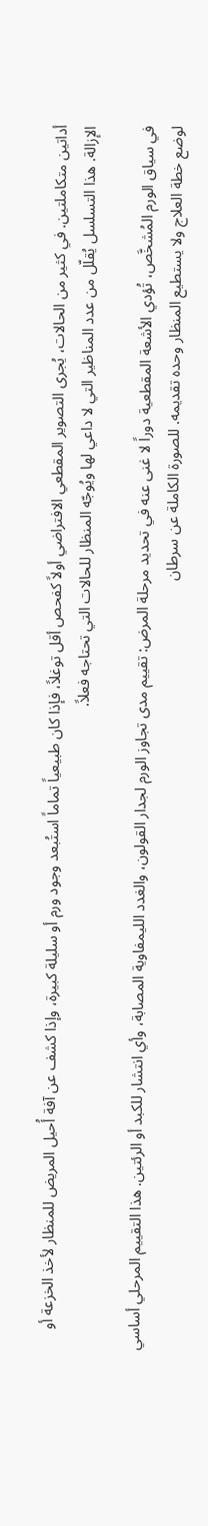أداتين متكاملتين. في كثير من الحالات، يُجرى التصوير المقطعي الافتراضي أولاً كفحص أقل توغلاً، فإذا كان طبيعياً تماماً استُبعد وجود ورم أو سليلة كبيرة، وإذا كشف عن آفة أُحيل المريض للمنظار لأخذ الخزعة أو الإزالة. هذا التسلسل يُقلّل من عدد المناظير التي لا داعي لها ويُوجّه المنظار للحالات التي تحتاجه فعلاً.

في سياق الورم المُشخَّص، تُؤدي الأشعة المقطعية دوراً لا غنى عنه في تحديد مرحلة المرض: تقييم مدى تجاوز الورم لجدار القولون، والغدد الليمفاوية المصابة، وأي انتشار للكبد أو الرئتين. هذا التقييم المرحلي أساسي لوضع خطة العلاج ولا يستطيع المنظار وحده تقديمه. للصورة الكاملة عن سرطان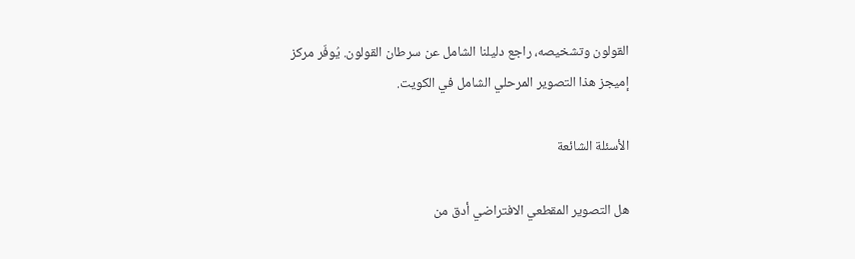القولون وتشخيصه، راجع دليلنا الشامل عن سرطان القولون. يُوفّر مركز إميجز هذا التصوير المرحلي الشامل في الكويت.

الأسئلة الشائعة

هل التصوير المقطعي الافتراضي أدق من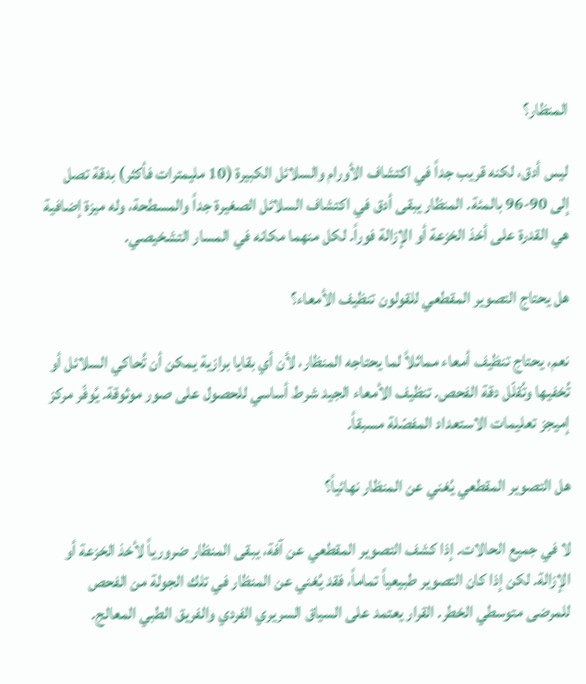المنظار؟

ليس أدق، لكنه قريب جداً في اكتشاف الأورام والسلائل الكبيرة (10 مليمترات فأكثر) بدقة تصل إلى 90-96 بالمئة. المنظار يبقى أدق في اكتشاف السلائل الصغيرة جداً والمسطحة، وله ميزة إضافية هي القدرة على أخذ الخزعة أو الإزالة فوراً. لكل منهما مكانه في المسار التشخيصي.

هل يحتاج التصوير المقطعي للقولون تنظيف الأمعاء؟

نعم، يحتاج تنظيف أمعاء مماثلاً لما يحتاجه المنظار، لأن أي بقايا برازية يمكن أن تُحاكي السلائل أو تُخفيها وتُقلّل دقة الفحص. تنظيف الأمعاء الجيد شرط أساسي للحصول على صور موثوقة. يُوفّر مركز إميجز تعليمات الاستعداد المفصّلة مسبقاً.

هل التصوير المقطعي يُغني عن المنظار نهائياً؟

لا في جميع الحالات. إذا كشف التصوير المقطعي عن آفة، يبقى المنظار ضرورياً لأخذ الخزعة أو الإزالة. لكن إذا كان التصوير طبيعياً تماماً، فقد يُغني عن المنظار في تلك الجولة من الفحص للمرضى متوسطي الخطر. القرار يعتمد على السياق السريري الفردي والفريق الطبي المعالج.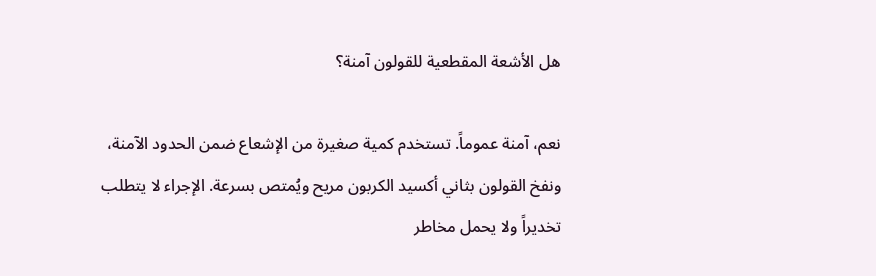هل الأشعة المقطعية للقولون آمنة؟

نعم، آمنة عموماً. تستخدم كمية صغيرة من الإشعاع ضمن الحدود الآمنة، ونفخ القولون بثاني أكسيد الكربون مريح ويُمتص بسرعة. الإجراء لا يتطلب تخديراً ولا يحمل مخاطر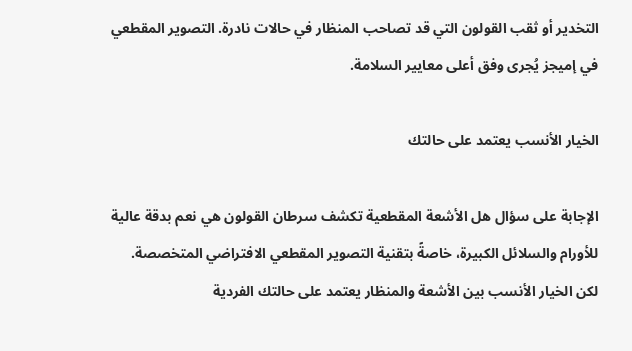التخدير أو ثقب القولون التي قد تصاحب المنظار في حالات نادرة. التصوير المقطعي في إميجز يُجرى وفق أعلى معايير السلامة.

الخيار الأنسب يعتمد على حالتك

الإجابة على سؤال هل الأشعة المقطعية تكشف سرطان القولون هي نعم بدقة عالية للأورام والسلائل الكبيرة، خاصةً بتقنية التصوير المقطعي الافتراضي المتخصصة. لكن الخيار الأنسب بين الأشعة والمنظار يعتمد على حالتك الفردية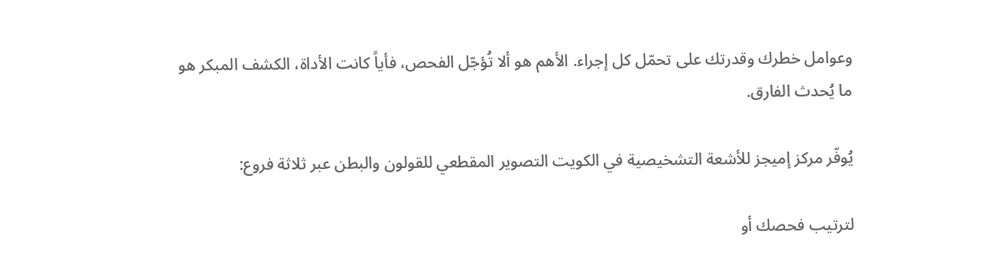وعوامل خطرك وقدرتك على تحمّل كل إجراء. الأهم هو ألا تُؤجّل الفحص، فأياً كانت الأداة، الكشف المبكر هو ما يُحدث الفارق.

يُوفّر مركز إميجز للأشعة التشخيصية في الكويت التصوير المقطعي للقولون والبطن عبر ثلاثة فروع:

لترتيب فحصك أو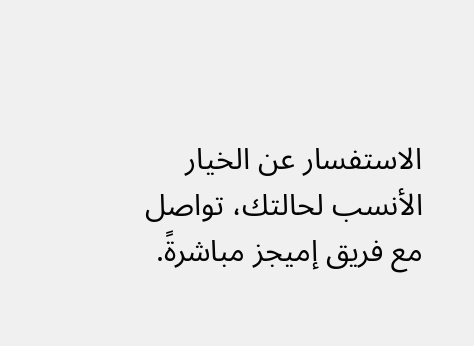الاستفسار عن الخيار الأنسب لحالتك، تواصل مع فريق إميجز مباشرةً.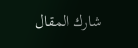شارك المقال